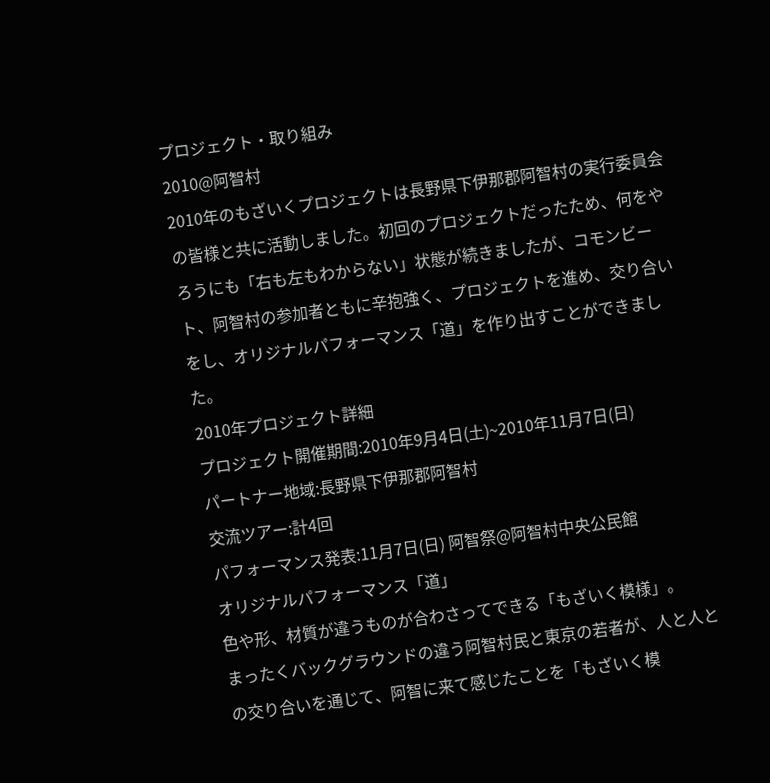プロジェクト・取り組み
2010@阿智村
2010年のもざいくプロジェクトは長野県下伊那郡阿智村の実行委員会の皆様と共に活動しました。初回のプロジェクトだったため、何をやろうにも「右も左もわからない」状態が続きましたが、コモンビート、阿智村の参加者ともに辛抱強く、プロジェクトを進め、交り合いをし、オリジナルパフォーマンス「道」を作り出すことができました。
2010年プロジェクト詳細
プロジェクト開催期間:2010年9月4日(土)~2010年11月7日(日)
パートナー地域:長野県下伊那郡阿智村
交流ツアー:計4回
パフォーマンス発表:11月7日(日) 阿智祭@阿智村中央公民館
オリジナルパフォーマンス「道」
色や形、材質が違うものが合わさってできる「もざいく模様」。
まったくバックグラウンドの違う阿智村民と東京の若者が、人と人との交り合いを通じて、阿智に来て感じたことを「もざいく模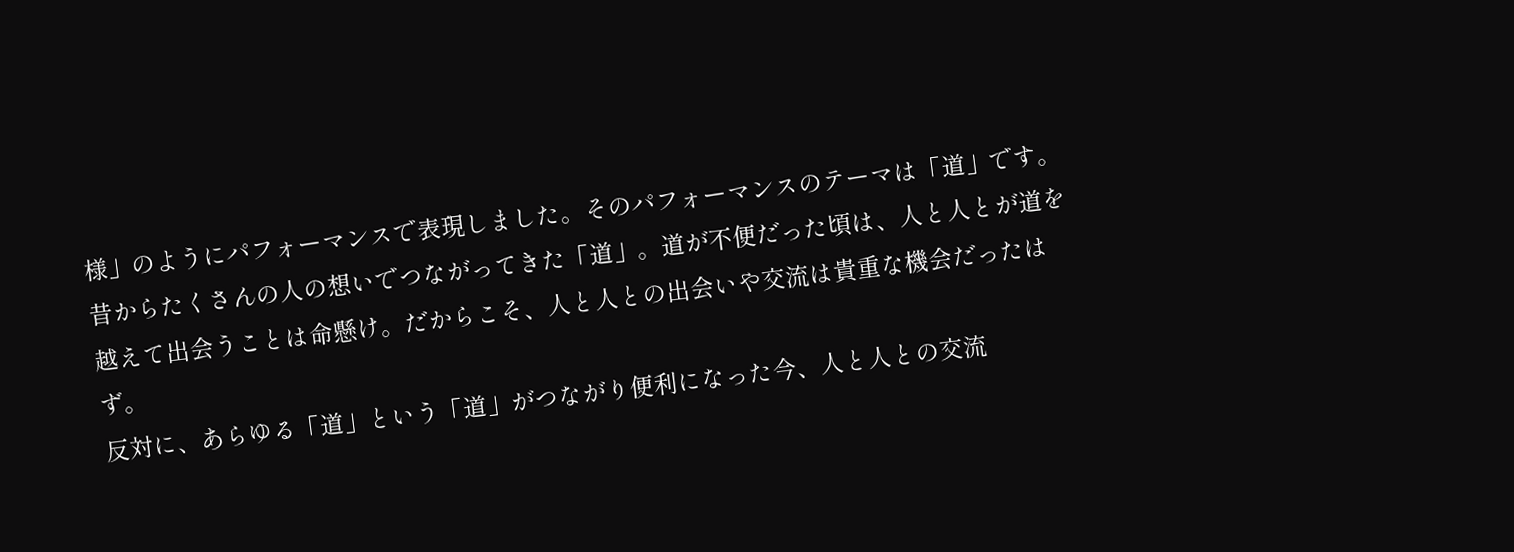様」のようにパフォーマンスで表現しました。そのパフォーマンスのテーマは「道」です。
昔からたくさんの人の想いでつながってきた「道」。道が不便だった頃は、人と人とが道を越えて出会うことは命懸け。だからこそ、人と人との出会いや交流は貴重な機会だったはず。
反対に、あらゆる「道」という「道」がつながり便利になった今、人と人との交流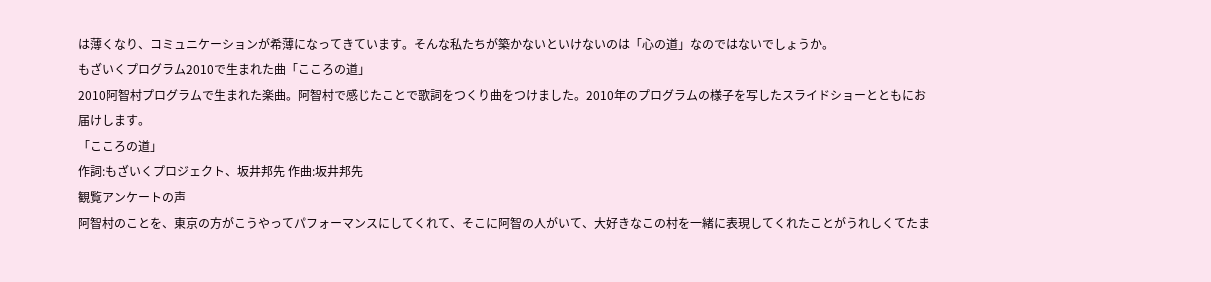は薄くなり、コミュニケーションが希薄になってきています。そんな私たちが築かないといけないのは「心の道」なのではないでしょうか。
もざいくプログラム2010で生まれた曲「こころの道」
2010阿智村プログラムで生まれた楽曲。阿智村で感じたことで歌詞をつくり曲をつけました。2010年のプログラムの様子を写したスライドショーとともにお届けします。
「こころの道」
作詞:もざいくプロジェクト、坂井邦先 作曲:坂井邦先
観覧アンケートの声
阿智村のことを、東京の方がこうやってパフォーマンスにしてくれて、そこに阿智の人がいて、大好きなこの村を一緒に表現してくれたことがうれしくてたま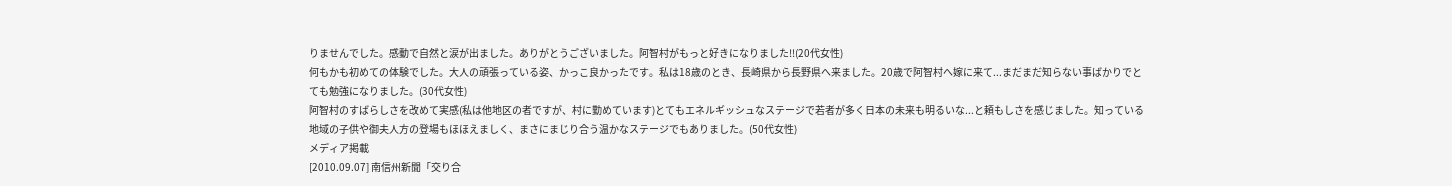りませんでした。感動で自然と涙が出ました。ありがとうございました。阿智村がもっと好きになりました!!(20代女性)
何もかも初めての体験でした。大人の頑張っている姿、かっこ良かったです。私は18歳のとき、長崎県から長野県へ来ました。20歳で阿智村へ嫁に来て...まだまだ知らない事ばかりでとても勉強になりました。(30代女性)
阿智村のすばらしさを改めて実感(私は他地区の者ですが、村に勤めています)とてもエネルギッシュなステージで若者が多く日本の未来も明るいな...と頼もしさを感じました。知っている地域の子供や御夫人方の登場もほほえましく、まさにまじり合う温かなステージでもありました。(50代女性)
メディア掲載
[2010.09.07] 南信州新聞「交り合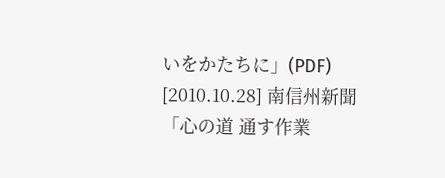いをかたちに」(PDF)
[2010.10.28] 南信州新聞「心の道 通す作業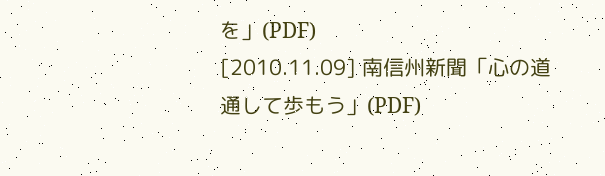を」(PDF)
[2010.11.09] 南信州新聞「心の道 通して歩もう」(PDF)